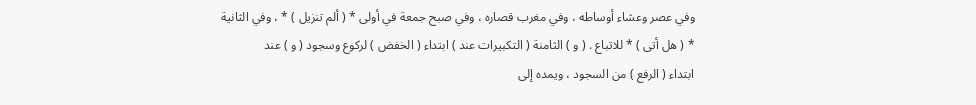وفي عصر وعشاء أوساطه ، وفي مغرب قصاره ، وفي صبح جمعة في أولى * ( ألم تنزيل ) * ، وفي الثانية
* ( هل أتى ) * للاتباع . ( و ) الثامنة ( التكبيرات عند ) ابتداء ( الخفض ) لركوع وسجود ( و ) عند
ابتداء ( الرفع ) من السجود ، ويمده إلى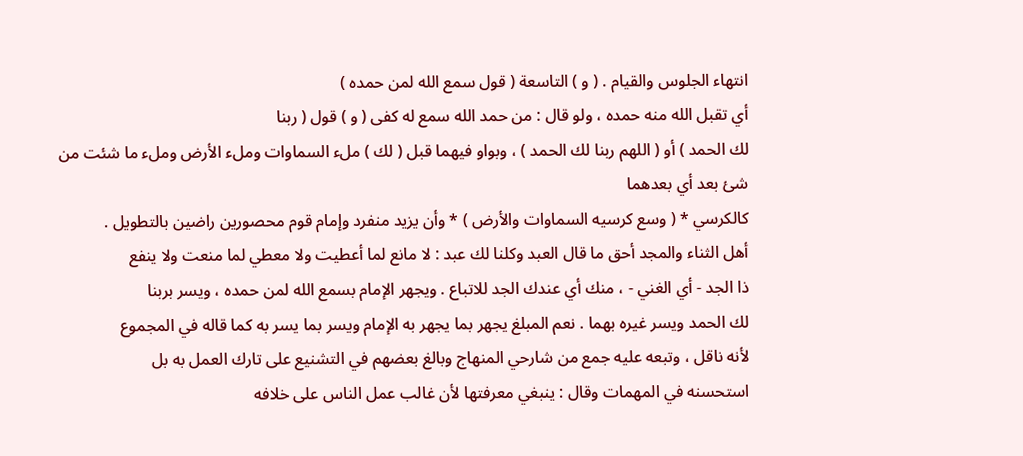انتهاء الجلوس والقيام . ( و ) التاسعة ( قول سمع الله لمن حمده )
أي تقبل الله منه حمده ، ولو قال : من حمد الله سمع له كفى ( و ) قول ( ربنا
لك الحمد ) أو ( اللهم ربنا لك الحمد ) ، وبواو فيهما قبل ( لك ) ملء السماوات وملء الأرض وملء ما شئت من شئ بعد أي بعدهما
كالكرسي * ( وسع كرسيه السماوات والأرض ) * وأن يزيد منفرد وإمام قوم محصورين راضين بالتطويل .
أهل الثناء والمجد أحق ما قال العبد وكلنا لك عبد : لا مانع لما أعطيت ولا معطي لما منعت ولا ينفع
ذا الجد - أي الغني - ، منك أي عندك الجد للاتباع . ويجهر الإمام بسمع الله لمن حمده ، ويسر بربنا
لك الحمد ويسر غيره بهما . نعم المبلغ يجهر بما يجهر به الإمام ويسر بما يسر به كما قاله في المجموع
لأنه ناقل ، وتبعه عليه جمع من شارحي المنهاج وبالغ بعضهم في التشنيع على تارك العمل به بل
استحسنه في المهمات وقال : ينبغي معرفتها لأن غالب عمل الناس على خلافه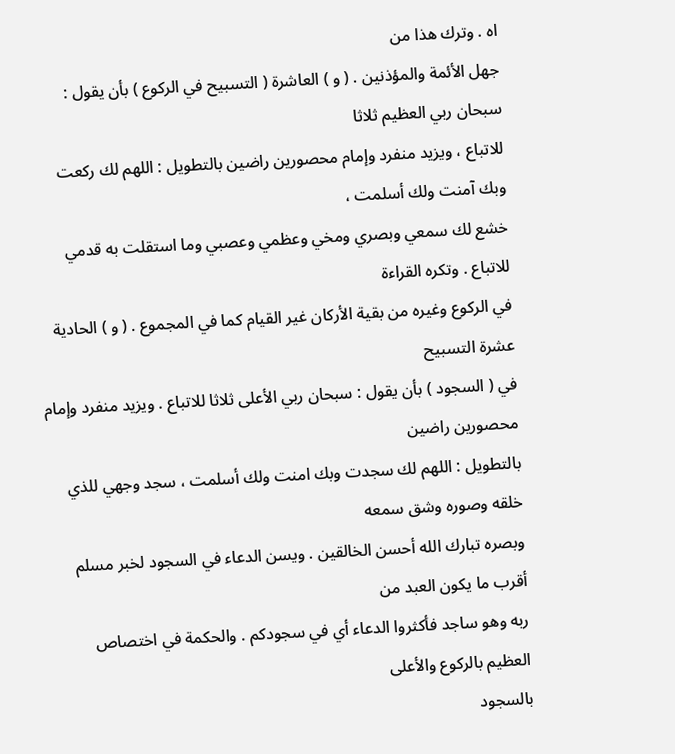اه . وترك هذا من
جهل الأئمة والمؤذنين . ( و ) العاشرة ( التسبيح في الركوع ) بأن يقول : سبحان ربي العظيم ثلاثا
للاتباع ، ويزيد منفرد وإمام محصورين راضين بالتطويل : اللهم لك ركعت وبك آمنت ولك أسلمت ،
خشع لك سمعي وبصري ومخي وعظمي وعصبي وما استقلت به قدمي للاتباع . وتكره القراءة
في الركوع وغيره من بقية الأركان غير القيام كما في المجموع . ( و ) الحادية عشرة التسبيح
في ( السجود ) بأن يقول : سبحان ربي الأعلى ثلاثا للاتباع . ويزيد منفرد وإمام محصورين راضين
بالتطويل : اللهم لك سجدت وبك امنت ولك أسلمت ، سجد وجهي للذي خلقه وصوره وشق سمعه
وبصره تبارك الله أحسن الخالقين . ويسن الدعاء في السجود لخبر مسلم أقرب ما يكون العبد من
ربه وهو ساجد فأكثروا الدعاء أي في سجودكم . والحكمة في اختصاص العظيم بالركوع والأعلى
بالسجود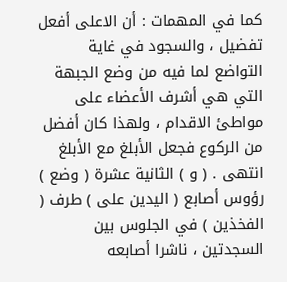كما في المهمات : أن الاعلى أفعل تفضيل ، والسجود في غاية التواضع لما فيه من وضع الجبهة
التي هي أشرف الأعضاء على مواطئ الاقدام ، ولهذا كان أفضل من الركوع فجعل الأبلغ مع الأبلغ
انتهى . ( و ) الثانية عشرة ( وضع ) رؤوس أصابع ( اليدين على ) طرف ( الفخذين ) في الجلوس بين
السجدتين ، ناشرا أصابعه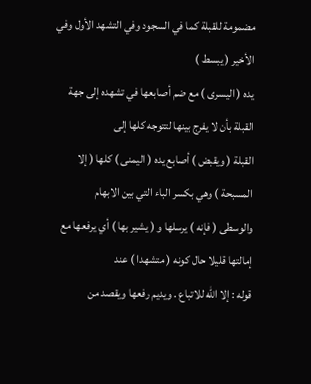مضمومة للقبلة كما في السجود وفي التشهد الأول وفي الأخير ( يبسط )
يده ( اليسرى ) مع ضم أصابعها في تشهده إلى جهة القبلة بأن لا يفرج بينها لتتوجه كلها إلى
القبلة ( ويقبض ) أصابع يده ( اليمنى ) كلها ( إلا المسبحة ) وهي بكسر الباء التي بين الابهام
والوسطى ( فإنه ) يرسلها و ( يشير بها ) أي يرفعها مع إمالتها قليلا حال كونه ( متشهدا ) عند
قوله : إلا الله للاتباع . ويديم رفعها ويقصد من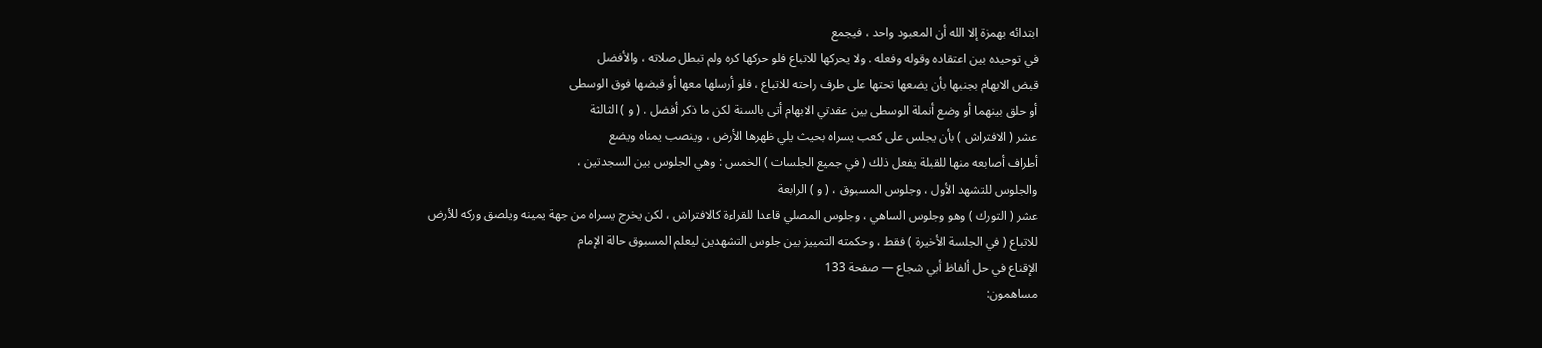ابتدائه بهمزة إلا الله أن المعبود واحد ، فيجمع
في توحيده بين اعتقاده وقوله وفعله . ولا يحركها للاتباع فلو حركها كره ولم تبطل صلاته ، والأفضل
قبض الابهام بجنبها بأن يضعها تحتها على طرف راحته للاتباع ، فلو أرسلها معها أو قبضها فوق الوسطى
أو حلق بينهما أو وضع أنملة الوسطى بين عقدتي الابهام أتى بالسنة لكن ما ذكر أفضل . ( و ) الثالثة
عشر ( الافتراش ) بأن يجلس على كعب يسراه بحيث يلي ظهرها الأرض ، وينصب يمناه ويضع
أطراف أصابعه منها للقبلة يفعل ذلك ( في جميع الجلسات ) الخمس : وهي الجلوس بين السجدتين ،
والجلوس للتشهد الأول ، وجلوس المسبوق ، ( و ) الرابعة
عشر ( التورك ) وهو وجلوس الساهي ، وجلوس المصلي قاعدا للقراءة كالافتراش ، لكن يخرج يسراه من جهة يمينه ويلصق وركه للأرض
للاتباع ( في الجلسة الأخيرة ) فقط ، وحكمته التمييز بين جلوس التشهدين ليعلم المسبوق حالة الإمام
الإقناع في حل ألفاظ أبي شجاع — صفحة 133
مساهمون: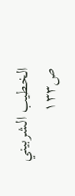الخطيب الشربيني
ص١٣٣